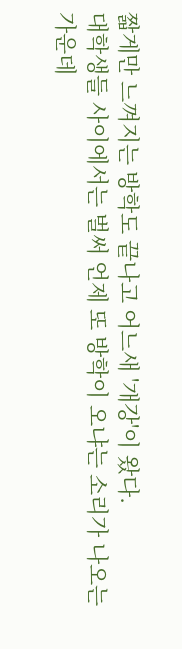짧게만 느껴지는 방학도 끝나고 어느새 '개강'이 왔다.
대학생들 사이에서는 벌써 언제 또 방학이 오냐는 소리가 나오는 가운데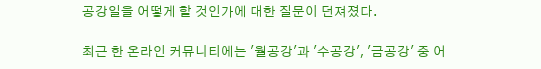공강일을 어떻게 할 것인가에 대한 질문이 던져졌다.

최근 한 온라인 커뮤니티에는 '월공강'과 '수공강', '금공강' 중 어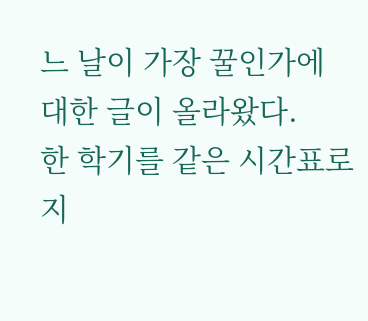느 날이 가장 꿀인가에 대한 글이 올라왔다.
한 학기를 같은 시간표로 지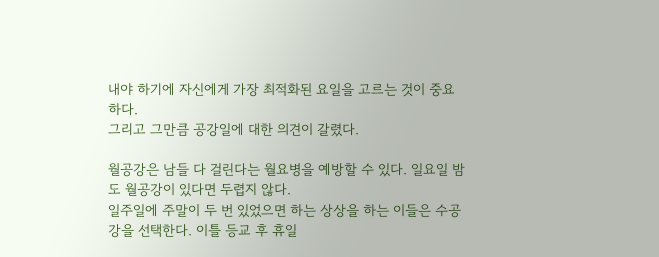내야 하기에 자신에게 가장 최적화된 요일을 고르는 것이 중요하다.
그리고 그만큼 공강일에 대한 의견이 갈렸다.

월공강은 남들 다 걸린다는 월요병을 예방할 수 있다. 일요일 밤도 월공강이 있다면 두렵지 않다.
일주일에 주말이 두 번 있었으면 하는 상상을 하는 이들은 수공강을 선택한다. 이틀 등교 후 휴일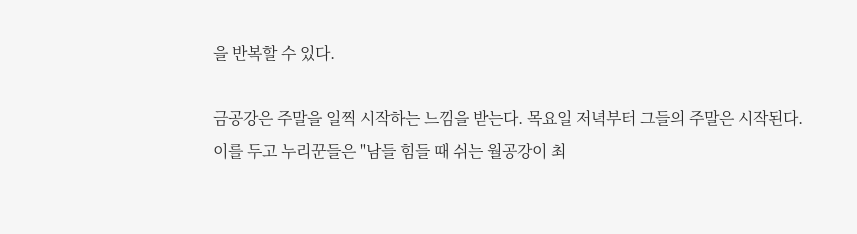을 반복할 수 있다.

금공강은 주말을 일찍 시작하는 느낌을 받는다. 목요일 저녁부터 그들의 주말은 시작된다.
이를 두고 누리꾼들은 "남들 힘들 때 쉬는 월공강이 최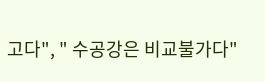고다", " 수공강은 비교불가다"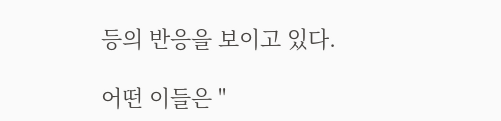등의 반응을 보이고 있다.

어떤 이들은 "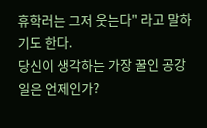휴학러는 그저 웃는다" 라고 말하기도 한다.
당신이 생각하는 가장 꿀인 공강일은 언제인가?